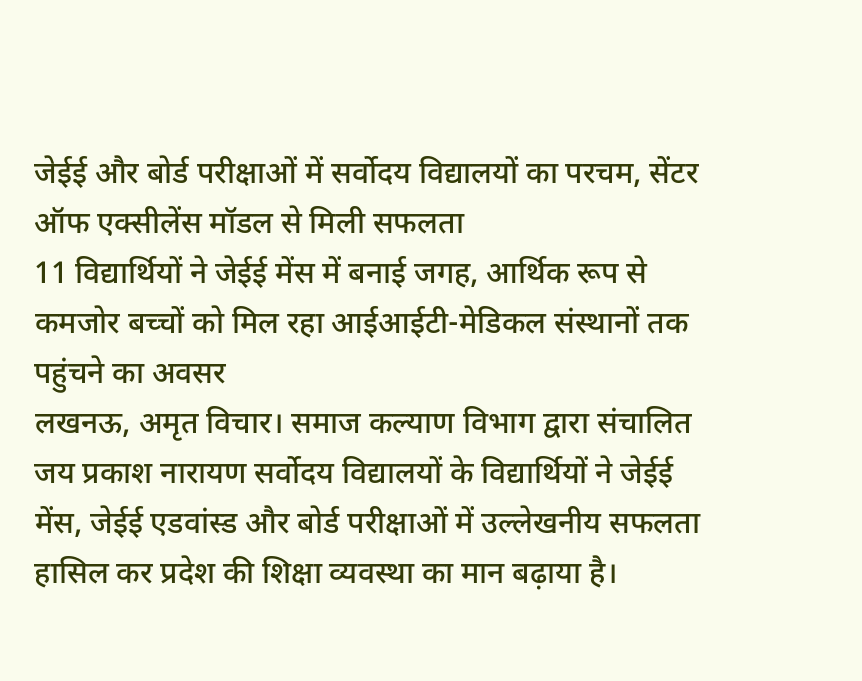जेईई और बोर्ड परीक्षाओं में सर्वोदय विद्यालयों का परचम, सेंटर ऑफ एक्सीलेंस मॉडल से मिली सफलता
11 विद्यार्थियों ने जेईई मेंस में बनाई जगह, आर्थिक रूप से कमजोर बच्चों को मिल रहा आईआईटी-मेडिकल संस्थानों तक पहुंचने का अवसर
लखनऊ, अमृत विचार। समाज कल्याण विभाग द्वारा संचालित जय प्रकाश नारायण सर्वोदय विद्यालयों के विद्यार्थियों ने जेईई मेंस, जेईई एडवांस्ड और बोर्ड परीक्षाओं में उल्लेखनीय सफलता हासिल कर प्रदेश की शिक्षा व्यवस्था का मान बढ़ाया है।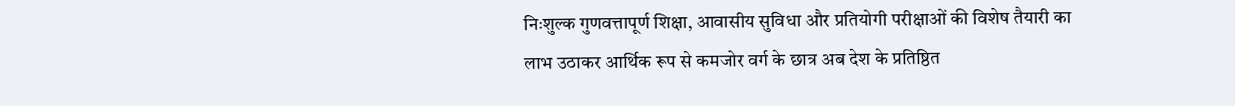निःशुल्क गुणवत्तापूर्ण शिक्षा, आवासीय सुविधा और प्रतियोगी परीक्षाओं की विशेष तैयारी का लाभ उठाकर आर्थिक रूप से कमजोर वर्ग के छात्र अब देश के प्रतिष्ठित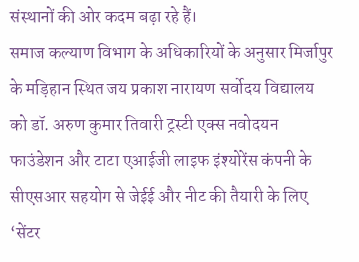संस्थानों की ओर कदम बढ़ा रहे हैं।
समाज कल्याण विभाग के अधिकारियों के अनुसार मिर्जापुर के मड़िहान स्थित जय प्रकाश नारायण सर्वोदय विद्यालय को डॉ. अरुण कुमार तिवारी ट्रस्टी एक्स नवोदयन फाउंडेशन और टाटा एआईजी लाइफ इंश्योरेंस कंपनी के सीएसआर सहयोग से जेईई और नीट की तैयारी के लिए ‘सेंटर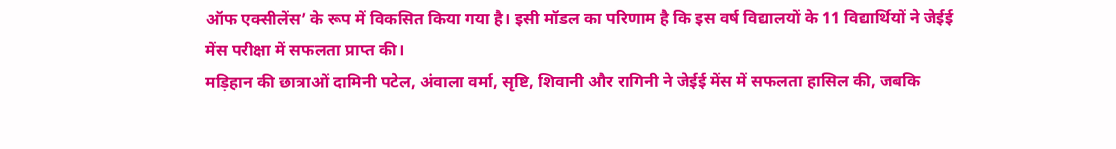ऑफ एक्सीलेंस’ के रूप में विकसित किया गया है। इसी मॉडल का परिणाम है कि इस वर्ष विद्यालयों के 11 विद्यार्थियों ने जेईई मेंस परीक्षा में सफलता प्राप्त की।
मड़िहान की छात्राओं दामिनी पटेल, अंवाला वर्मा, सृष्टि, शिवानी और रागिनी ने जेईई मेंस में सफलता हासिल की, जबकि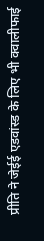प्रीति ने जेईई एडवांस्ड के लिए भी क्वालीफाई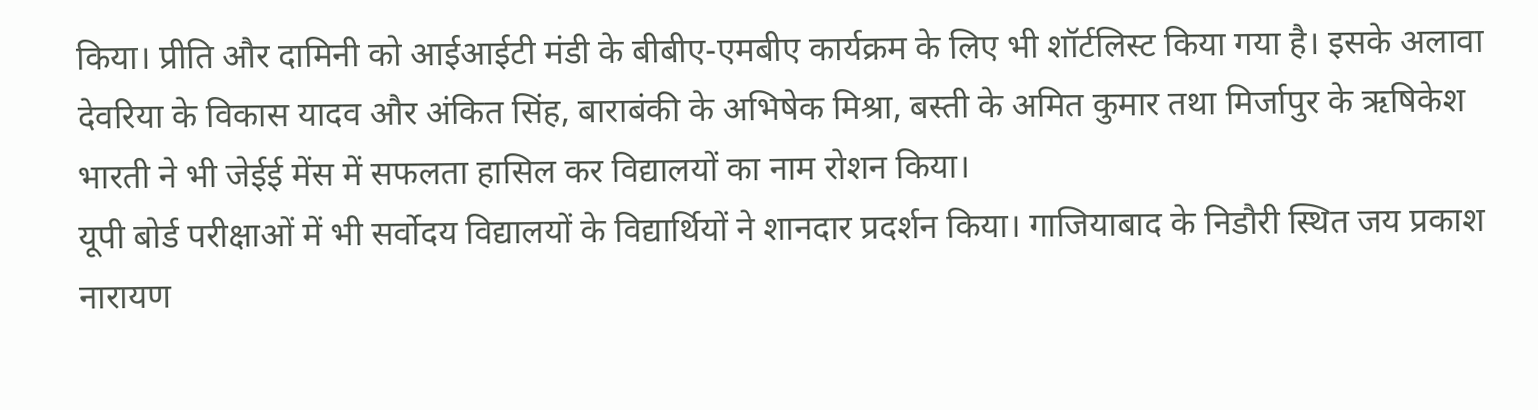किया। प्रीति और दामिनी को आईआईटी मंडी के बीबीए-एमबीए कार्यक्रम के लिए भी शॉर्टलिस्ट किया गया है। इसके अलावा देवरिया के विकास यादव और अंकित सिंह, बाराबंकी के अभिषेक मिश्रा, बस्ती के अमित कुमार तथा मिर्जापुर के ऋषिकेश भारती ने भी जेईई मेंस में सफलता हासिल कर विद्यालयों का नाम रोशन किया।
यूपी बोर्ड परीक्षाओं में भी सर्वोदय विद्यालयों के विद्यार्थियों ने शानदार प्रदर्शन किया। गाजियाबाद के निडौरी स्थित जय प्रकाश नारायण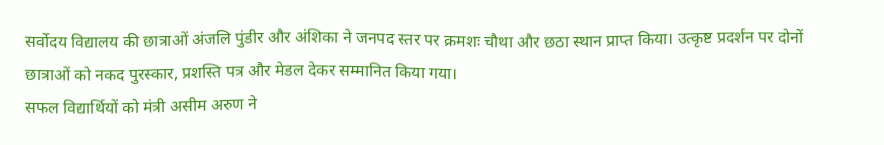सर्वोदय विद्यालय की छात्राओं अंजलि पुंडीर और अंशिका ने जनपद स्तर पर क्रमशः चौथा और छठा स्थान प्राप्त किया। उत्कृष्ट प्रदर्शन पर दोनों छात्राओं को नकद पुरस्कार, प्रशस्ति पत्र और मेडल देकर सम्मानित किया गया।
सफल विद्यार्थियों को मंत्री असीम अरुण ने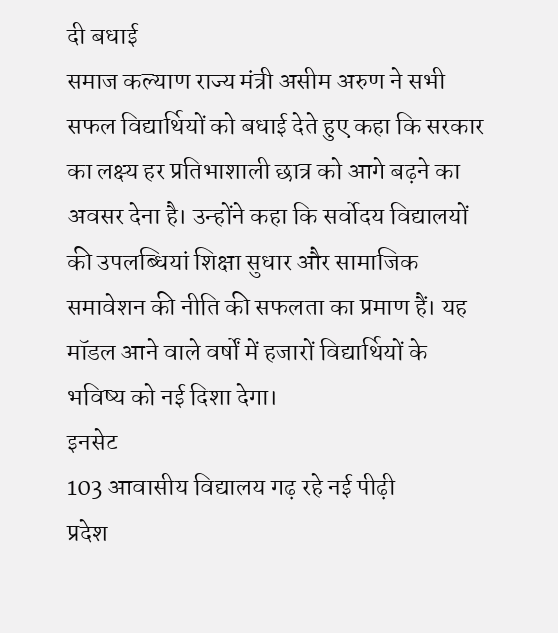दी बधाई
समाज कल्याण राज्य मंत्री असीम अरुण ने सभी सफल विद्यार्थियों को बधाई देते हुए कहा कि सरकार का लक्ष्य हर प्रतिभाशाली छात्र को आगे बढ़ने का अवसर देना है। उन्होंने कहा कि सर्वोदय विद्यालयों की उपलब्धियां शिक्षा सुधार और सामाजिक समावेशन की नीति की सफलता का प्रमाण हैं। यह मॉडल आने वाले वर्षों में हजारों विद्यार्थियों के भविष्य को नई दिशा देगा।
इनसेट
103 आवासीय विद्यालय गढ़ रहे नई पीढ़ी
प्रदेश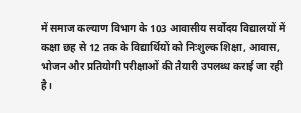में समाज कल्याण विभाग के 103 आवासीय सर्वोदय विद्यालयों में कक्षा छह से 12 तक के विद्यार्थियों को निःशुल्क शिक्षा, आवास, भोजन और प्रतियोगी परीक्षाओं की तैयारी उपलब्ध कराई जा रही है।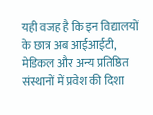यही वजह है कि इन विद्यालयों के छात्र अब आईआईटी, मेडिकल और अन्य प्रतिष्ठित संस्थानों में प्रवेश की दिशा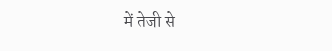में तेजी से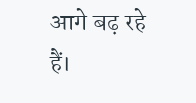आगे बढ़ रहे हैं।